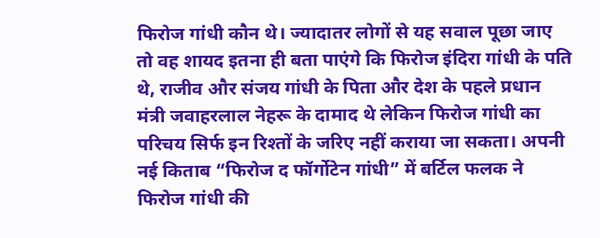फिरोज गांधी कौन थे। ज्यादातर लोगों से यह सवाल पूछा जाए तो वह शायद इतना ही बता पाएंगे कि फिरोज इंदिरा गांधी के पति थे, राजीव और संजय गांधी के पिता और देश के पहले प्रधान मंत्री जवाहरलाल नेहरू के दामाद थे लेकिन फिरोज गांधी का परिचय सिर्फ इन रिश्तों के जरिए नहीं कराया जा सकता। अपनी नई किताब “फिरोज द फॉर्गोटेन गांधी” में बर्टिल फलक ने फिरोज गांधी की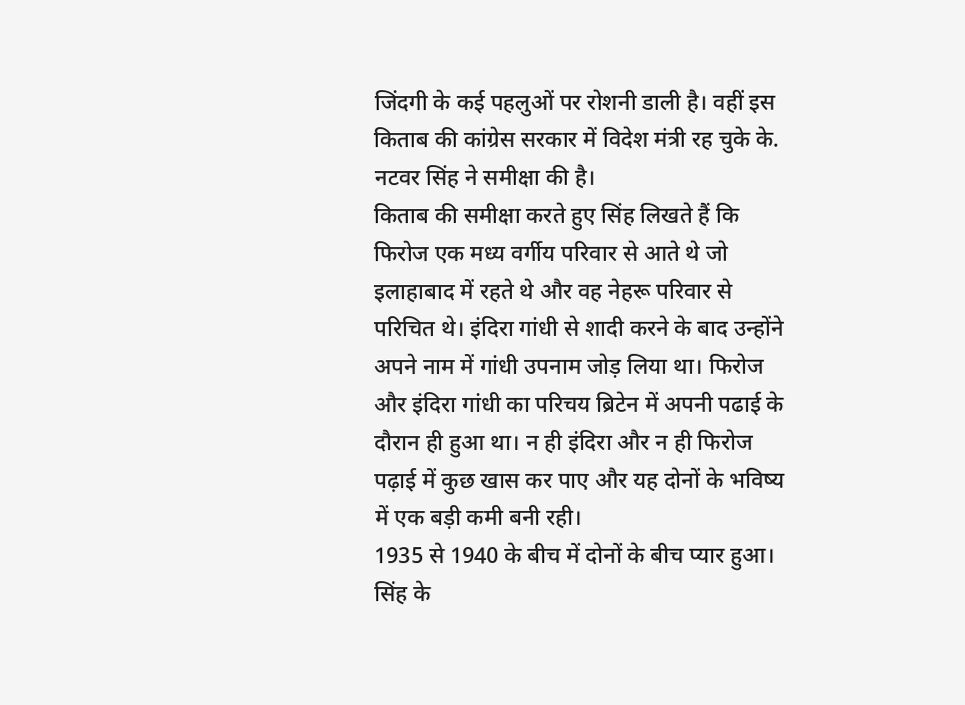जिंदगी के कई पहलुओं पर रोशनी डाली है। वहीं इस किताब की कांग्रेस सरकार में विदेश मंत्री रह चुके के. नटवर सिंह ने समीक्षा की है।
किताब की समीक्षा करते हुए सिंह लिखते हैं कि फिरोज एक मध्य वर्गीय परिवार से आते थे जो इलाहाबाद में रहते थे और वह नेहरू परिवार से परिचित थे। इंदिरा गांधी से शादी करने के बाद उन्होंने अपने नाम में गांधी उपनाम जोड़ लिया था। फिरोज और इंदिरा गांधी का परिचय ब्रिटेन में अपनी पढाई के दौरान ही हुआ था। न ही इंदिरा और न ही फिरोज पढ़ाई में कुछ खास कर पाए और यह दोनों के भविष्य में एक बड़ी कमी बनी रही।
1935 से 1940 के बीच में दोनों के बीच प्यार हुआ। सिंह के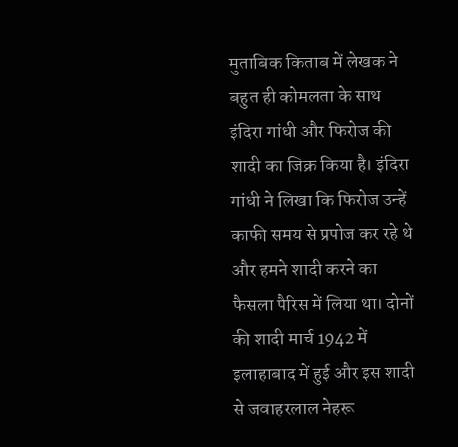मुताबिक किताब में लेखक ने बहुत ही कोमलता के साथ इंदिरा गांधी और फिरोज की शादी का जिक्र किया है। इंदिरा गांधी ने लिखा कि फिरोज उन्हें काफी समय से प्रपोज कर रहे थे और हमने शादी करने का फैसला पैरिस में लिया था। दोनों की शादी मार्च 1942 में इलाहाबाद में हुई और इस शादी से जवाहरलाल नेहरू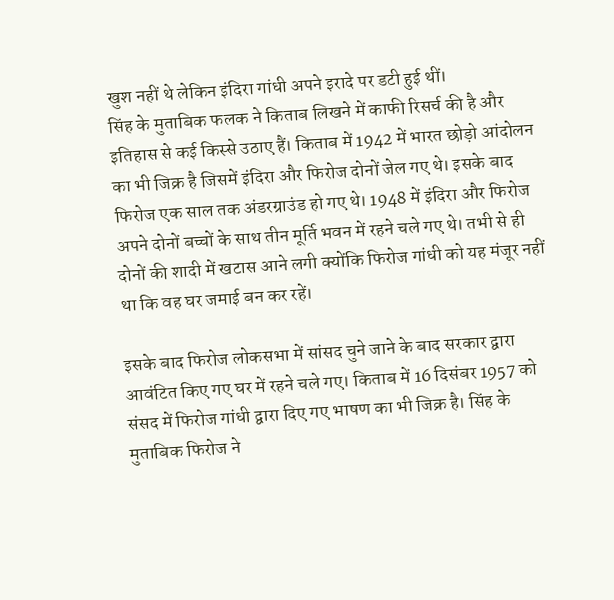खुश नहीं थे लेकिन इंदिरा गांधी अपने इरादे पर डटी हुई थीं।
सिंह के मुताबिक फलक ने किताब लिखने में काफी रिसर्च की है और इतिहास से कई किस्से उठाए हैं। किताब में 1942 में भारत छोड़ो आंदोलन का भी जिक्र है जिसमें इंदिरा और फिरोज दोनों जेल गए थे। इसके बाद फिरोज एक साल तक अंडरग्राउंड हो गए थे। 1948 में इंदिरा और फिरोज अपने दोनों बच्चों के साथ तीन मूर्ति भवन में रहने चले गए थे। तभी से ही दोनों की शादी में खटास आने लगी क्योंकि फिरोज गांधी को यह मंजूर नहीं था कि वह घर जमाई बन कर रहें।

इसके बाद फिरोज लोकसभा में सांसद चुने जाने के बाद सरकार द्वारा आवंटित किए गए घर में रहने चले गए। किताब में 16 दिसंबर 1957 को संसद में फिरोज गांधी द्वारा दिए गए भाषण का भी जिक्र है। सिंह के मुताबिक फिरोज ने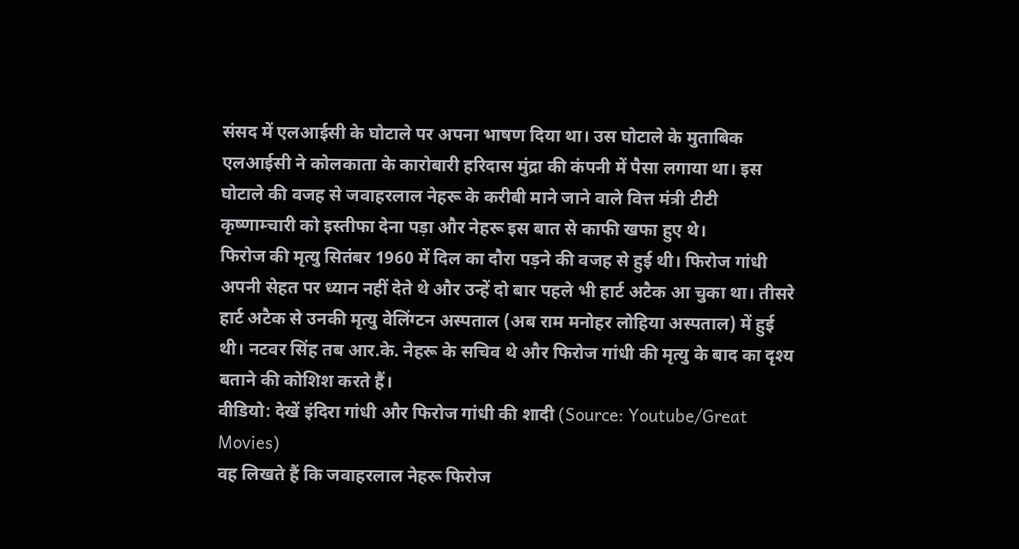संसद में एलआईसी के घोटाले पर अपना भाषण दिया था। उस घोटाले के मुताबिक एलआईसी ने कोलकाता के कारोबारी हरिदास मुंद्रा की कंपनी में पैसा लगाया था। इस घोटाले की वजह से जवाहरलाल नेहरू के करीबी माने जाने वाले वित्त मंत्री टीटी कृष्णाम्चारी को इस्तीफा देना पड़ा और नेहरू इस बात से काफी खफा हुए थे।
फिरोज की मृत्यु सितंबर 1960 में दिल का दौरा पड़ने की वजह से हुई थी। फिरोज गांधी अपनी सेहत पर ध्यान नहीं देते थे और उन्हें दो बार पहले भी हार्ट अटैक आ चुका था। तीसरे हार्ट अटैक से उनकी मृत्यु वेलिंग्टन अस्पताल (अब राम मनोहर लोहिया अस्पताल) में हुई थी। नटवर सिंह तब आर.के. नेहरू के सचिव थे और फिरोज गांधी की मृत्यु के बाद का दृश्य बताने की कोशिश करते हैं।
वीडियो: देखें इंदिरा गांधी और फिरोज गांधी की शादी (Source: Youtube/Great Movies)
वह लिखते हैं कि जवाहरलाल नेहरू फिरोज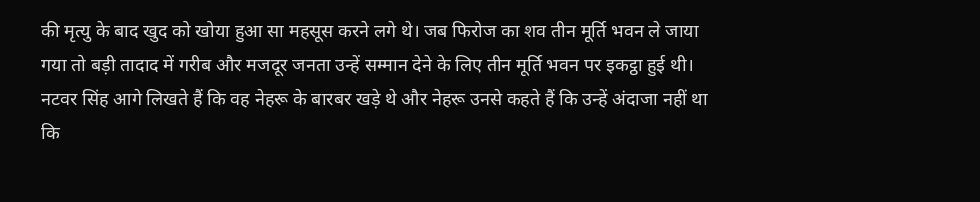की मृत्यु के बाद खुद को खोया हुआ सा महसूस करने लगे थे। जब फिरोज का शव तीन मूर्ति भवन ले जाया गया तो बड़ी तादाद में गरीब और मजदूर जनता उन्हें सम्मान देने के लिए तीन मूर्ति भवन पर इकट्ठा हुई थी। नटवर सिंह आगे लिखते हैं कि वह नेहरू के बारबर खड़े थे और नेहरू उनसे कहते हैं कि उन्हें अंदाजा नहीं था कि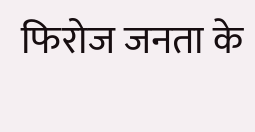फिरोज जनता के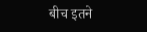बीच इतने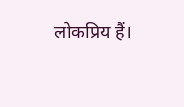लोकप्रिय हैं।